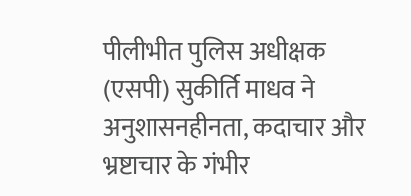पीलीभीत पुलिस अधीक्षक (एसपी) सुकीर्ति माधव ने अनुशासनहीनता, कदाचार और भ्रष्टाचार के गंभीर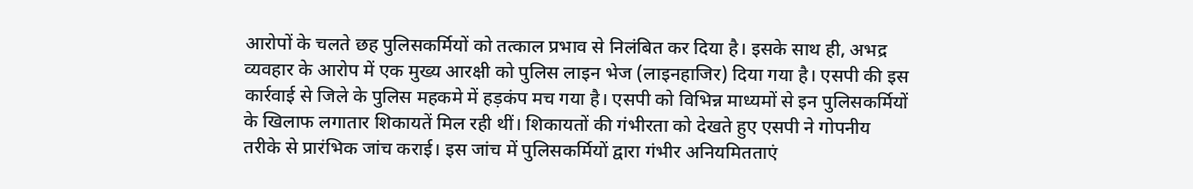आरोपों के चलते छह पुलिसकर्मियों को तत्काल प्रभाव से निलंबित कर दिया है। इसके साथ ही, अभद्र व्यवहार के आरोप में एक मुख्य आरक्षी को पुलिस लाइन भेज (लाइनहाजिर) दिया गया है। एसपी की इस कार्रवाई से जिले के पुलिस महकमे में हड़कंप मच गया है। एसपी को विभिन्न माध्यमों से इन पुलिसकर्मियों के खिलाफ लगातार शिकायतें मिल रही थीं। शिकायतों की गंभीरता को देखते हुए एसपी ने गोपनीय तरीके से प्रारंभिक जांच कराई। इस जांच में पुलिसकर्मियों द्वारा गंभीर अनियमितताएं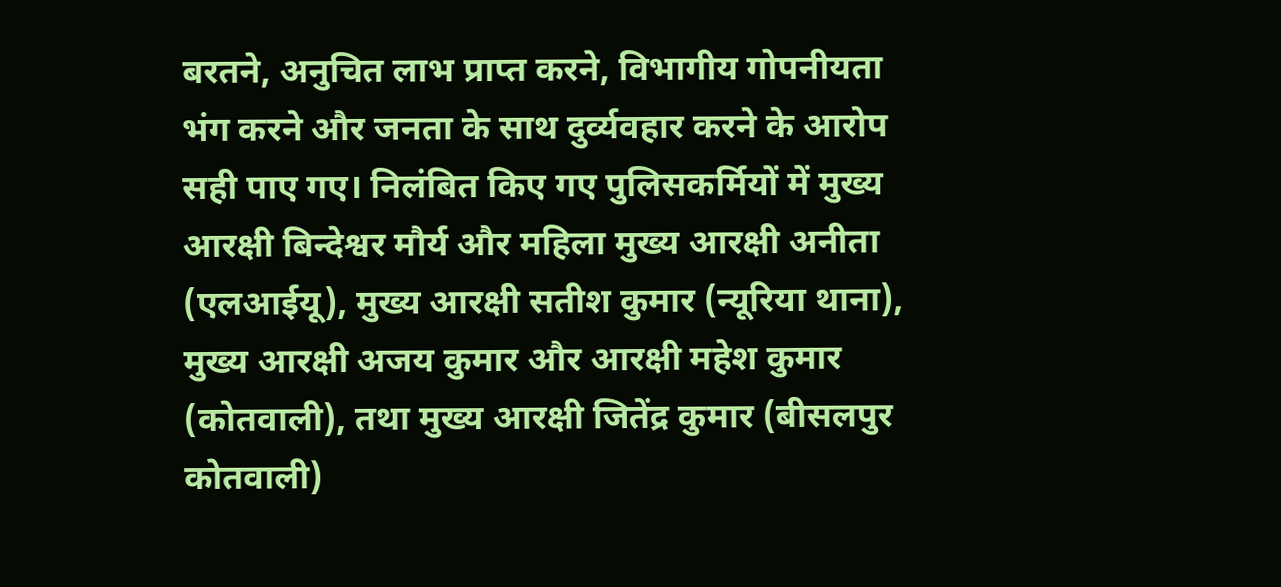बरतने, अनुचित लाभ प्राप्त करने, विभागीय गोपनीयता भंग करने और जनता के साथ दुर्व्यवहार करने के आरोप सही पाए गए। निलंबित किए गए पुलिसकर्मियों में मुख्य आरक्षी बिन्देश्वर मौर्य और महिला मुख्य आरक्षी अनीता (एलआईयू), मुख्य आरक्षी सतीश कुमार (न्यूरिया थाना), मुख्य आरक्षी अजय कुमार और आरक्षी महेश कुमार (कोतवाली), तथा मुख्य आरक्षी जितेंद्र कुमार (बीसलपुर कोतवाली)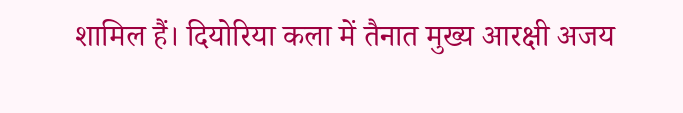शामिल हैं। दियोरिया कला में तैनात मुख्य आरक्षी अजय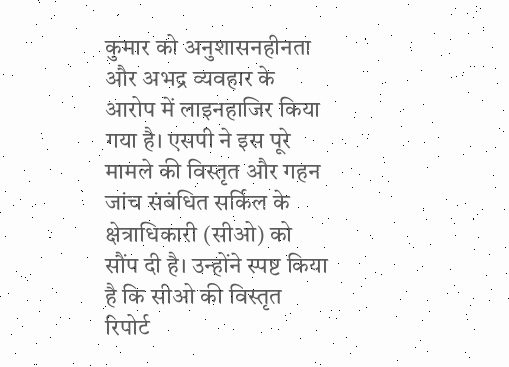कुमार को अनुशासनहीनता और अभद्र व्यवहार के आरोप में लाइनहाजिर किया गया है। एसपी ने इस पूरे मामले की विस्तृत और गहन जांच संबंधित सर्किल के क्षेत्राधिकारी (सीओ) को सौंप दी है। उन्होंने स्पष्ट किया है कि सीओ की विस्तृत रिपोर्ट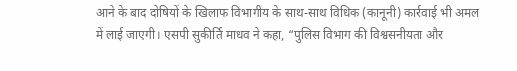आने के बाद दोषियों के खिलाफ विभागीय के साथ-साथ विधिक (कानूनी) कार्रवाई भी अमल में लाई जाएगी। एसपी सुकीर्ति माधव ने कहा, “पुलिस विभाग की विश्वसनीयता और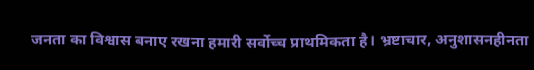जनता का विश्वास बनाए रखना हमारी सर्वोच्च प्राथमिकता है। भ्रष्टाचार, अनुशासनहीनता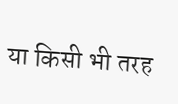या किसी भी तरह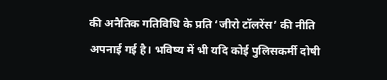की अनैतिक गतिविधि के प्रति ‘जीरो टॉलरेंस’ की नीति अपनाई गई है। भविष्य में भी यदि कोई पुलिसकर्मी दोषी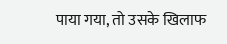पाया गया, तो उसके खिलाफ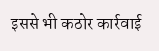इससे भी कठोर कार्रवाई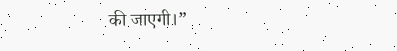की जाएगी।”